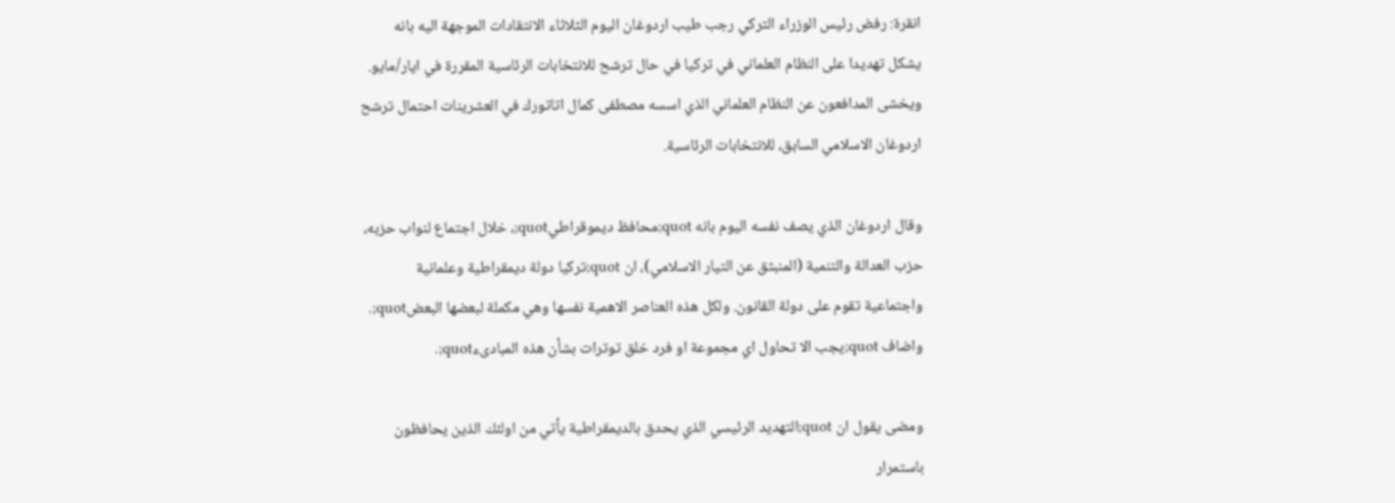انقرة: رفض رئيس الوزراء التركي رجب طيب اردوغان اليوم الثلاثاء الانتقادات الموجهة اليه بانه يشكل تهديدا على النظام العلماني في تركيا في حال ترشح للانتخابات الرئاسية المقررة في ايار/مايو. ويخشى المدافعون عن النظام العلماني الذي اسسه مصطفى كمال اتاتورك في العشرينات احتمال ترشح اردوغان الاسلامي السابق، للانتخابات الرئاسية.

وقال اردوغان الذي يصف نفسه اليوم بانه quot;محافظ ديموقراطيquot;، خلال اجتماع لنواب حزبه، حزب العدالة والتنمية (المنبثق عن التيار الاسلامي)، ان quot;تركيا دولة ديمقراطية وعلمانية واجتماعية تقوم على دولة القانون. ولكل هذه العناصر الاهمية نفسها وهي مكملة لبعضها البعضquot;. واضاف quot;يجب الا تحاول اي مجموعة او فرد خلق توترات بشأن هذه المبادىءquot;.

ومضى يقول ان quot;التهديد الرئيسي الذي يحدق بالديمقراطية يأتي من اولئك الذين يحافظون باستمرار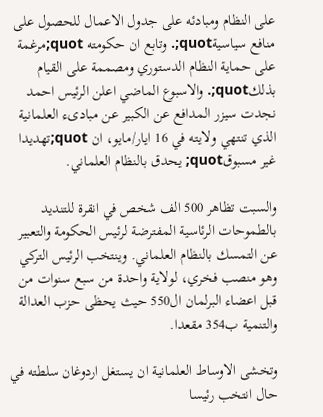على النظام ومبادئه على جدول الاعمال للحصول على منافع سياسيةquot;. وتابع ان حكومته quot;مرغمة على حماية النظام الدستوري ومصممة على القيام بذلكquot;. والاسبوع الماضي اعلن الرئيس احمد نجدت سيزر المدافع عن الكبير عن مبادىء العلمانية الذي تنتهي ولايته في 16 ايار/مايو، ان quot;تهديدا غير مسبوقquot; يحدق بالنظام العلماني.

والسبت تظاهر 500 الف شخص في انقرة للتنديد بالطموحات الرئاسية المفترضة لرئيس الحكومة والتعبير عن التمسك بالنظام العلماني. وينتخب الرئيس التركي وهو منصب فخري، لولاية واحدة من سبع سنوات من قبل اعضاء البرلمان ال550 حيث يحظى حزب العدالة والتنمية ب354 مقعدا.

وتخشى الاوساط العلمانية ان يستغل اردوغان سلطته في حال انتخب رئيسا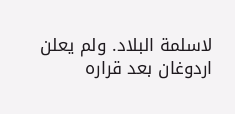لاسلمة البلاد. ولم يعلن اردوغان بعد قراره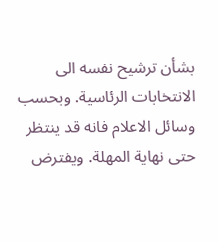بشأن ترشيح نفسه الى الانتخابات الرئاسية. وبحسب وسائل الاعلام فانه قد ينتظر حتى نهاية المهلة. ويفترض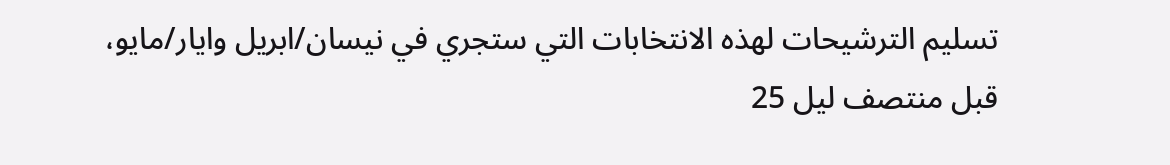تسليم الترشيحات لهذه الانتخابات التي ستجري في نيسان/ابريل وايار/مايو، قبل منتصف ليل 25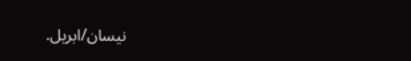نيسان/ابريل.